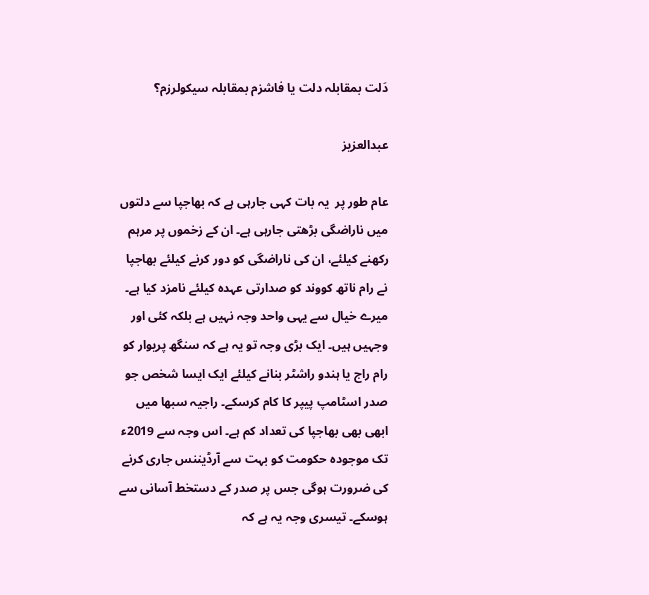دَلت بمقابلہ دلت یا فاشزم بمقابلہ سیکولرزم؟

عبدالعزیز

عام طور پر  یہ بات کہی جارہی ہے کہ بھاجپا سے دلتوں میں ناراضگی بڑھتی جارہی ہے۔ ان کے زخموں پر مرہم رکھنے کیلئے، ان کی ناراضگی کو دور کرنے کیلئے بھاجپا نے رام ناتھ کووند کو صدارتی عہدہ کیلئے نامزد کیا ہے۔ میرے خیال سے یہی واحد وجہ نہیں ہے بلکہ کئی اور وجہیں ہیں۔ ایک بڑی وجہ تو یہ ہے کہ سنگھ پریوار کو رام راج یا ہندو راشٹر بنانے کیلئے ایک ایسا شخص جو صدر اسٹامپ پیپر کا کام کرسکے۔ راجیہ سبھا میں ابھی بھی بھاجپا کی تعداد کم ہے۔ اس وجہ سے 2019ء تک موجودہ حکومت کو بہت سے آرڈیننس جاری کرنے کی ضرورت ہوگی جس پر صدر کے دستخط آسانی سے ہوسکے۔ تیسری وجہ یہ ہے کہ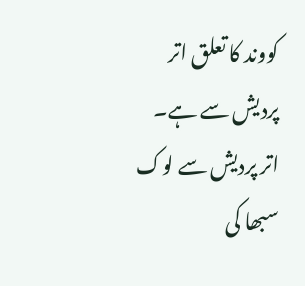کووند کا تعلق اتر پردیش سے ہے۔ اتر پردیش سے لوک سبھا کی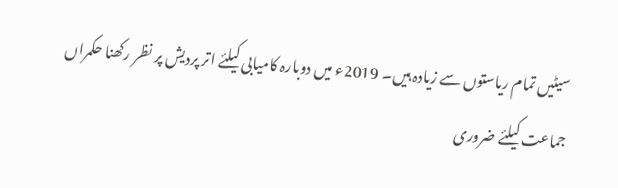سیٹیں تمام ریاستوں سے زیادہ ہیں۔ 2019ء میں دوبارہ کامیابی کیلئے اتر پردیش پر نظر رکھنا حکمراں جماعت کیلئے ضروری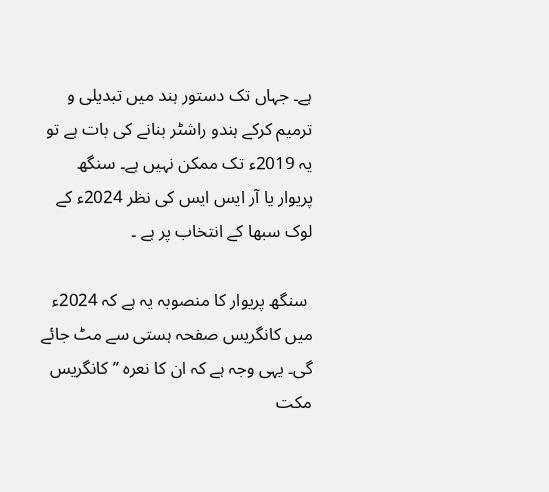ہے۔ جہاں تک دستور ہند میں تبدیلی و ترمیم کرکے ہندو راشٹر بنانے کی بات ہے تو یہ 2019ء تک ممکن نہیں ہے۔ سنگھ پریوار یا آر ایس ایس کی نظر 2024ء کے لوک سبھا کے انتخاب پر ہے ۔

 سنگھ پریوار کا منصوبہ یہ ہے کہ 2024ء میں کانگریس صفحہ ہستی سے مٹ جائے گی۔ یہی وجہ ہے کہ ان کا نعرہ ’’کانگریس مکت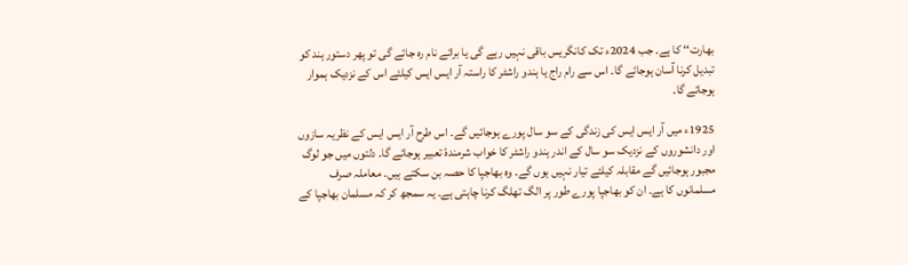بھارت‘‘ کا ہے۔ جب 2024ء تک کانگریس باقی نہیں رہے گی یا برائے نام رہ جائے گی تو پھر دستور ہند کو تبدیل کرنا آسان ہوجائے گا۔ اس سے رام راج یا ہندو راشٹر کا راستہ آر ایس ایس کیلئے اس کے نزدیک ہموار ہوجائے گا۔

1925ء میں آر ایس ایس کی زندگی کے سو سال پورے ہوجائیں گے۔ اس طرح آر ایس ایس کے نظریہ سازوں اور دانشوروں کے نزدیک سو سال کے اندر ہندو راشٹر کا خواب شرمندۂ تعبیر ہوجائے گا۔ دلتوں میں جو لوگ مجبور ہوجائیں گے مقابلہ کیلئے تیار نہیں ہوں گے۔ وہ بھاجپا کا حصہ بن سکتے ہیں۔ معاملہ صرف مسلمانوں کا ہے۔ ان کو بھاجپا پورے طور پر الگ تھلگ کرنا چاہتی ہے۔ یہ سمجھ کر کہ مسلمان بھاجپا کے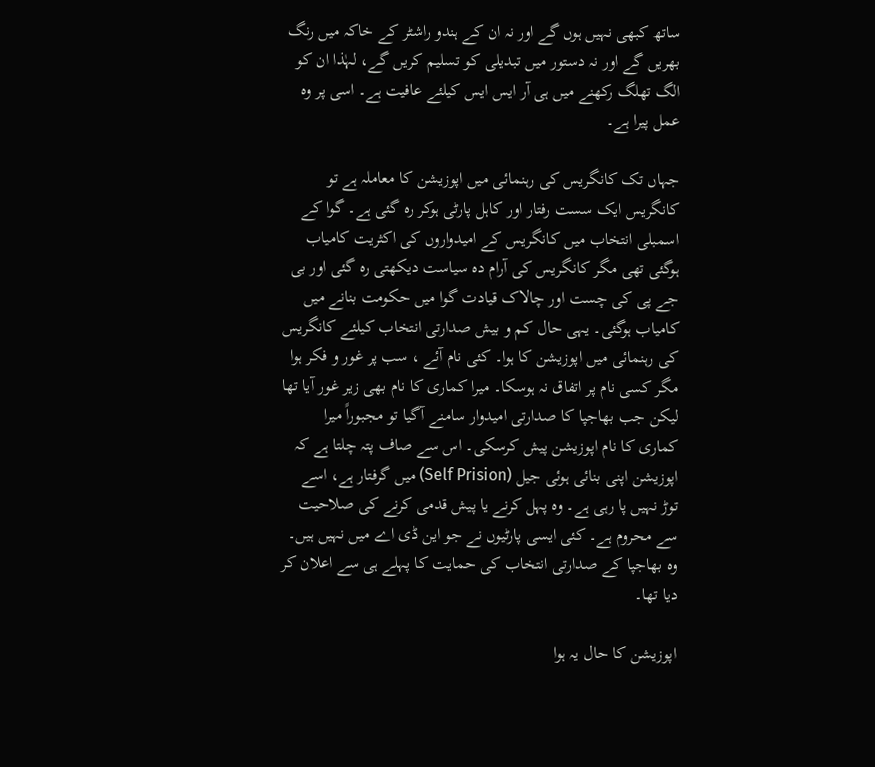ساتھ کبھی نہیں ہوں گے اور نہ ان کے ہندو راشٹر کے خاکہ میں رنگ بھریں گے اور نہ دستور میں تبدیلی کو تسلیم کریں گے، لہٰذا ان کو الگ تھلگ رکھنے میں ہی آر ایس ایس کیلئے عافیت ہے۔ اسی پر وہ عمل پیرا ہے۔

جہاں تک کانگریس کی رہنمائی میں اپوزیشن کا معاملہ ہے تو کانگریس ایک سست رفتار اور کاہل پارٹی ہوکر رہ گئی ہے۔ گوا کے اسمبلی انتخاب میں کانگریس کے امیدواروں کی اکثریت کامیاب ہوگئی تھی مگر کانگریس کی آرام دہ سیاست دیکھتی رہ گئی اور بی جے پی کی چست اور چالاک قیادت گوا میں حکومت بنانے میں کامیاب ہوگئی۔ یہی حال کم و بیش صدارتی انتخاب کیلئے کانگریس کی رہنمائی میں اپوزیشن کا ہوا۔ کئی نام آئے ، سب پر غور و فکر ہوا مگر کسی نام پر اتفاق نہ ہوسکا۔ میرا کماری کا نام بھی زیر غور آیا تھا لیکن جب بھاجپا کا صدارتی امیدوار سامنے آگیا تو مجبوراً میرا کماری کا نام اپوزیشن پیش کرسکی۔ اس سے صاف پتہ چلتا ہے کہ اپوزیشن اپنی بنائی ہوئی جیل (Self Prision) میں گرفتار ہے، اسے توڑ نہیں پا رہی ہے۔ وہ پہل کرنے یا پیش قدمی کرنے کی صلاحیت سے محروم ہے۔ کئی ایسی پارٹیوں نے جو این ڈی اے میں نہیں ہیں۔ وہ بھاجپا کے صدارتی انتخاب کی حمایت کا پہلے ہی سے اعلان کر دیا تھا۔

اپوزیشن کا حال یہ ہوا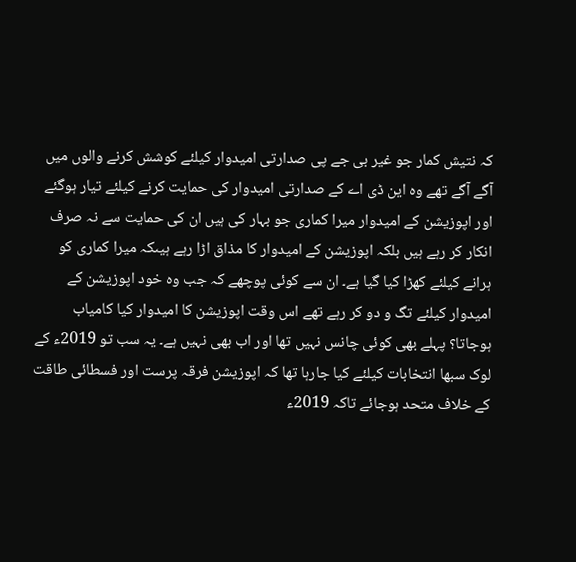کہ نتیش کمار جو غیر بی جے پی صدارتی امیدوار کیلئے کوشش کرنے والوں میں آگے آگے تھے وہ این ڈی اے کے صدارتی امیدوار کی حمایت کرنے کیلئے تیار ہوگئے اور اپوزیشن کے امیدوار میرا کماری جو بہار کی ہیں ان کی حمایت سے نہ صرف انکار کر رہے ہیں بلکہ اپوزیشن کے امیدوار کا مذاق اڑا رہے ہیںکہ میرا کماری کو ہرانے کیلئے کھڑا کیا گیا ہے۔ ان سے کوئی پوچھے کہ جب وہ خود اپوزیشن کے امیدوار کیلئے تگ و دو کر رہے تھے اس وقت اپوزیشن کا امیدوار کیا کامیاب ہوجاتا؟ پہلے بھی کوئی چانس نہیں تھا اور اب بھی نہیں ہے۔ یہ سب تو 2019ء کے لوک سبھا انتخابات کیلئے کیا جارہا تھا کہ اپوزیشن فرقہ پرست اور فسطائی طاقت کے خلاف متحد ہوجائے تاکہ 2019ء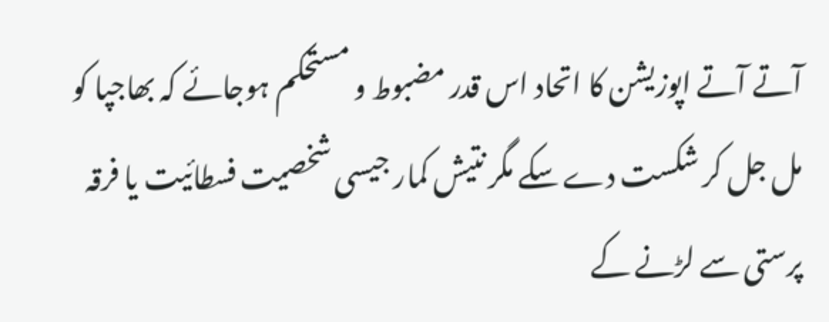آتے آتے اپوزیشن کا اتحاد اس قدر مضبوط و مستحکم ہوجائے کہ بھاجپا کو مل جل کر شکست دے سکے مگر نتیش کمار جیسی شخصیت فسطائیت یا فرقہ پرستی سے لڑنے کے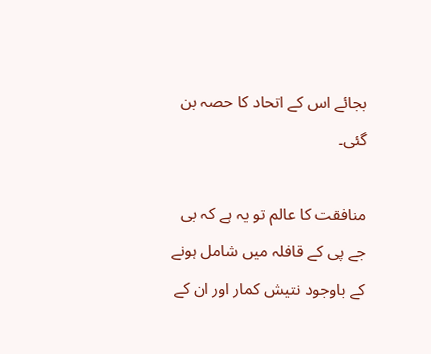بجائے اس کے اتحاد کا حصہ بن گئی۔

منافقت کا عالم تو یہ ہے کہ بی جے پی کے قافلہ میں شامل ہونے کے باوجود نتیش کمار اور ان کے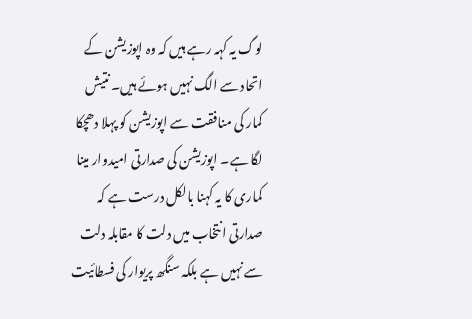لوگ یہ کہہ رہے ہیں کہ وہ اپوزیشن کے اتحاد سے الگ نہیں ہوئے ہیں۔ نتیش کمار کی منافقت سے اپوزیشن کو پہلا دھچکا لگا ہے۔ اپوزیشن کی صدارتی امیدوار مینا کماری کا یہ کہنا بالکل درست ہے کہ صدارتی انتخاب میں دلت کا مقابلہ دلت سے نہیں ہے بلکہ سنگھ پریوار کی فسطائیت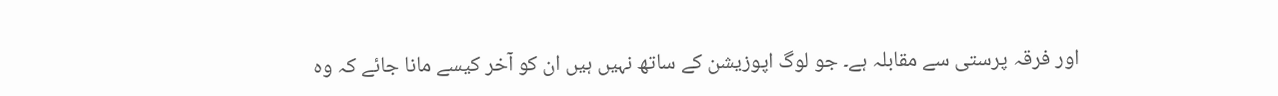اور فرقہ پرستی سے مقابلہ ہے۔ جو لوگ اپوزیشن کے ساتھ نہیں ہیں ان کو آخر کیسے مانا جائے کہ وہ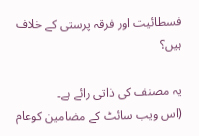فسطائیت اور فرقہ پرستی کے خلاف ہیں؟

یہ مصنف کی ذاتی رائے ہے۔
(اس ویب سائٹ کے مضامین کوعام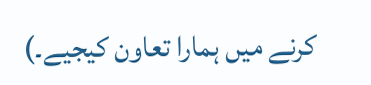کرنے میں ہمارا تعاون کیجیے۔)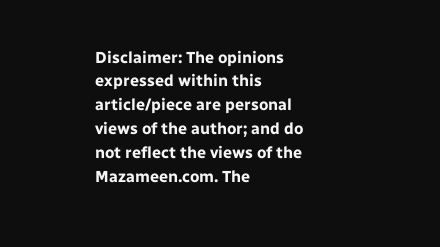Disclaimer: The opinions expressed within this article/piece are personal views of the author; and do not reflect the views of the Mazameen.com. The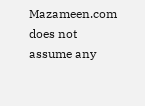Mazameen.com does not assume any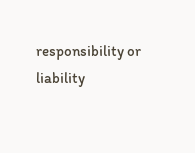responsibility or liability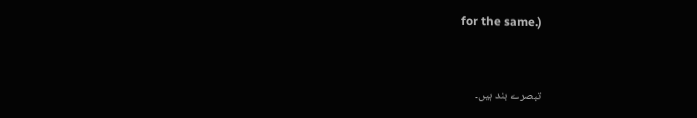for the same.)


تبصرے بند ہیں۔